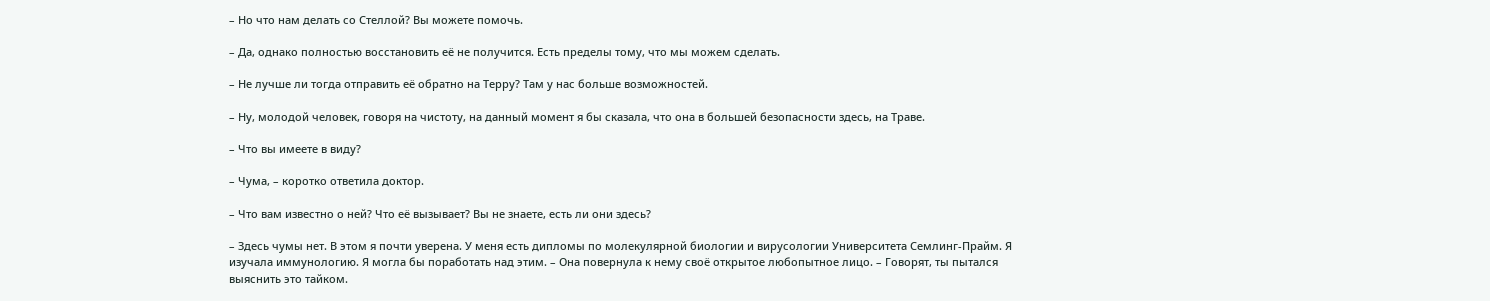– Но что нам делать со Стеллой? Вы можете помочь.

– Да, однако полностью восстановить её не получится. Есть пределы тому, что мы можем сделать.

– Не лучше ли тогда отправить её обратно на Терру? Там у нас больше возможностей.

– Ну, молодой человек, говоря на чистоту, на данный момент я бы сказала, что она в большей безопасности здесь, на Траве.

– Что вы имеете в виду?

– Чума, – коротко ответила доктор.

– Что вам известно о ней? Что её вызывает? Вы не знаете, есть ли они здесь?

– Здесь чумы нет. В этом я почти уверена. У меня есть дипломы по молекулярной биологии и вирусологии Университета Семлинг-Прайм. Я изучала иммунологию. Я могла бы поработать над этим. – Она повернула к нему своё открытое любопытное лицо. – Говорят, ты пытался выяснить это тайком.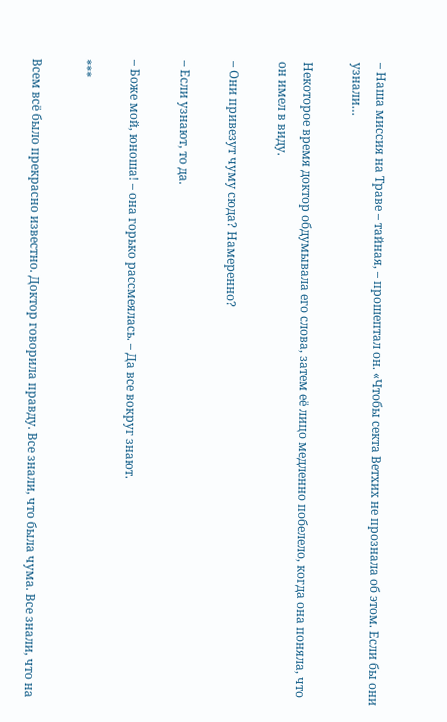– Наша миссия на Траве – тайная, – прошептал он. «Чтобы секта Ветхих не прознала об этом. Если бы они узнали…

Некоторое время доктор обдумывала его слова, затем её лицо медленно побелело, когда она поняла, что он имел в виду.

– Они привезут чуму сюда? Намеренно?

– Если узнают, то да.

– Боже мой, юноша! – она горько рассмеялась. – Да все вокруг знают.

***

Всем всё было прекрасно известно. Доктор говорила правду. Все знали, что была чума. Все знали, что на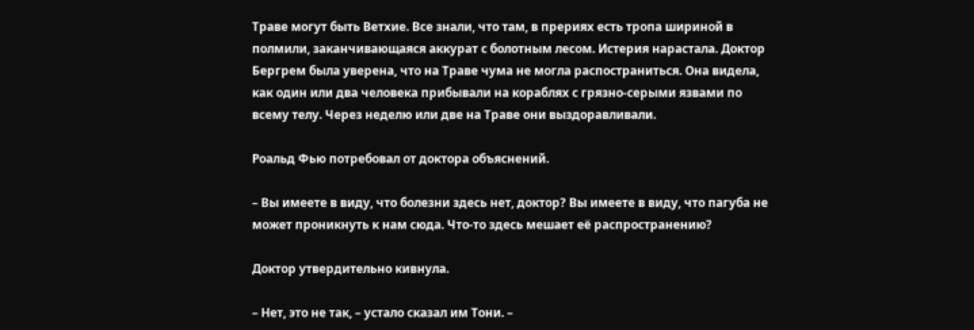Траве могут быть Ветхие. Все знали, что там, в прериях есть тропа шириной в полмили, заканчивающаяся аккурат с болотным лесом. Истерия нарастала. Доктор Бергрем была уверена, что на Траве чума не могла распостраниться. Она видела, как один или два человека прибывали на кораблях с грязно-серыми язвами по всему телу. Через неделю или две на Траве они выздоравливали.

Роальд Фью потребовал от доктора объяснений.

– Вы имеете в виду, что болезни здесь нет, доктор? Вы имеете в виду, что пагуба не может проникнуть к нам сюда. Что-то здесь мешает её распространению?

Доктор утвердительно кивнула.

– Нет, это не так, – устало сказал им Тони. –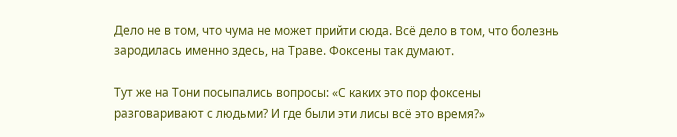Дело не в том, что чума не может прийти сюда. Всё дело в том, что болезнь зародилась именно здесь, на Траве. Фоксены так думают.

Тут же на Тони посыпались вопросы: «С каких это пор фоксены разговаривают с людьми? И где были эти лисы всё это время?»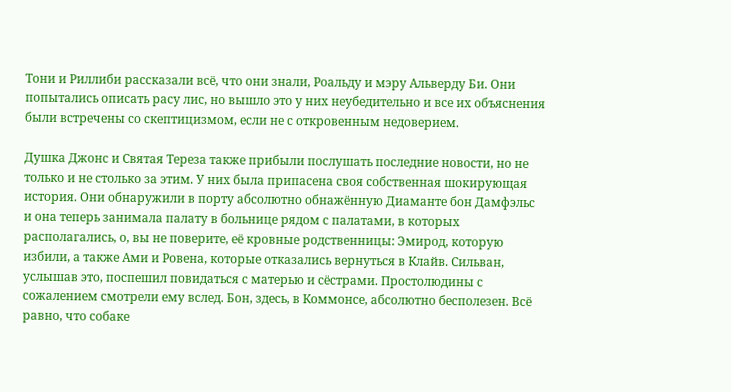Тони и Риллиби рассказали всё, что они знали, Роальду и мэру Альверду Би. Они попытались описать расу лис, но вышло это у них неубедительно и все их объяснения были встречены со скептицизмом, если не с откровенным недоверием.

Душка Джонс и Святая Тереза также прибыли послушать последние новости, но не только и не столько за этим. У них была припасена своя собственная шокирующая история. Они обнаружили в порту абсолютно обнажённую Диаманте бон Дамфэльс и она теперь занимала палату в больнице рядом с палатами, в которых располагались, о, вы не поверите, её кровные родственницы: Эмирод, которую избили, а также Ами и Ровена, которые отказались вернуться в Клайв. Сильван, услышав это, поспешил повидаться с матерью и сёстрами. Простолюдины с сожалением смотрели ему вслед. Бон, здесь, в Коммонсе, абсолютно бесполезен. Всё равно, что собаке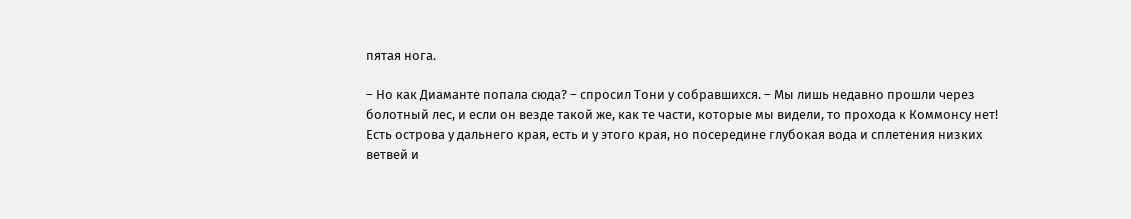пятая нога.

– Но как Диаманте попала сюда? – спросил Тони у собравшихся. – Мы лишь недавно прошли через болотный лес, и если он везде такой же, как те части, которые мы видели, то прохода к Коммонсу нет! Есть острова у дальнего края, есть и у этого края, но посередине глубокая вода и сплетения низких ветвей и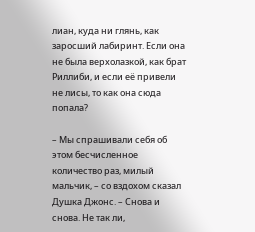лиан, куда ни глянь, как заросший лабиринт. Если она не была верхолазкой, как брат Риллиби, и если её привели не лисы, то как она сюда попала?

– Мы спрашивали себя об этом бесчисленное количество раз, милый мальчик, – со вздохом сказал Душка Джонс. – Снова и снова. Не так ли,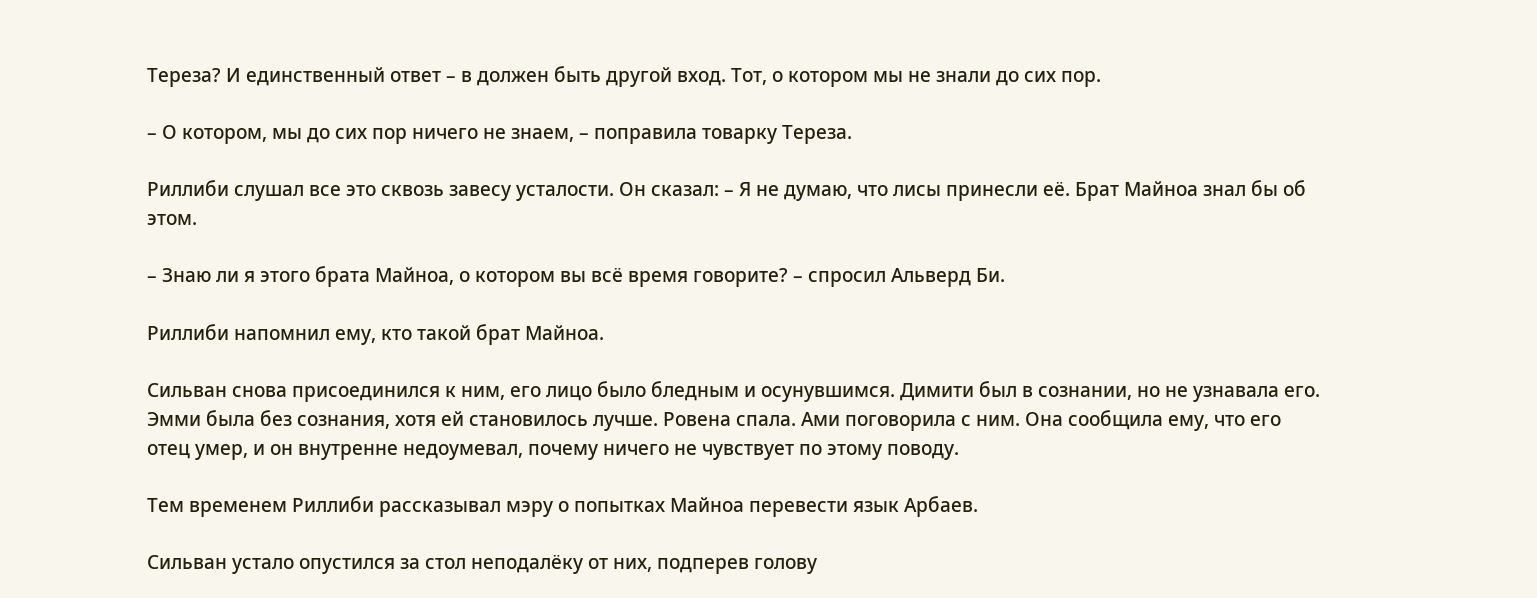Тереза? И единственный ответ – в должен быть другой вход. Тот, о котором мы не знали до сих пор.

– О котором, мы до сих пор ничего не знаем, – поправила товарку Тереза.

Риллиби слушал все это сквозь завесу усталости. Он сказал: – Я не думаю, что лисы принесли её. Брат Майноа знал бы об этом.

– Знаю ли я этого брата Майноа, о котором вы всё время говорите? – спросил Альверд Би.

Риллиби напомнил ему, кто такой брат Майноа.

Сильван снова присоединился к ним, его лицо было бледным и осунувшимся. Димити был в сознании, но не узнавала его. Эмми была без сознания, хотя ей становилось лучше. Ровена спала. Ами поговорила с ним. Она сообщила ему, что его отец умер, и он внутренне недоумевал, почему ничего не чувствует по этому поводу.

Тем временем Риллиби рассказывал мэру о попытках Майноа перевести язык Арбаев.

Сильван устало опустился за стол неподалёку от них, подперев голову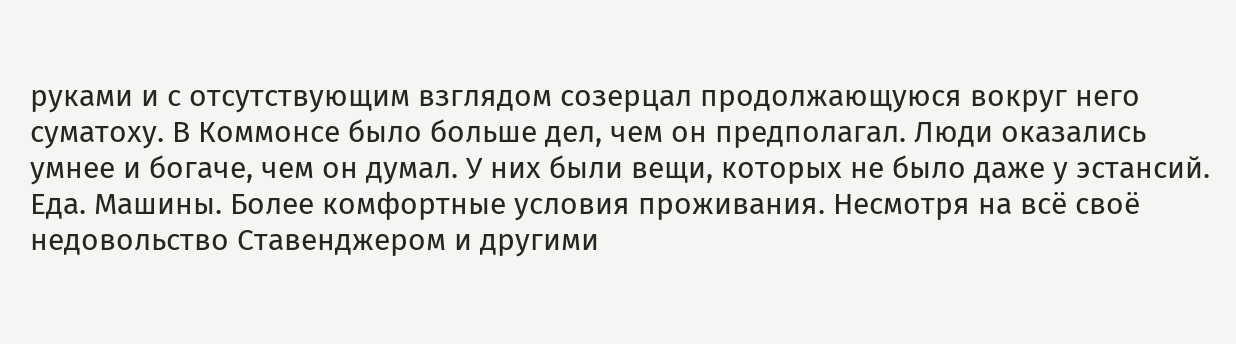руками и с отсутствующим взглядом созерцал продолжающуюся вокруг него суматоху. В Коммонсе было больше дел, чем он предполагал. Люди оказались умнее и богаче, чем он думал. У них были вещи, которых не было даже у эстансий. Еда. Машины. Более комфортные условия проживания. Несмотря на всё своё недовольство Ставенджером и другими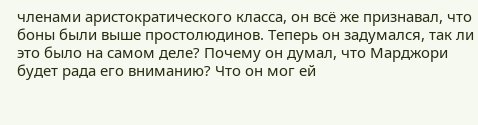членами аристократического класса, он всё же признавал, что боны были выше простолюдинов. Теперь он задумался, так ли это было на самом деле? Почему он думал, что Марджори будет рада его вниманию? Что он мог ей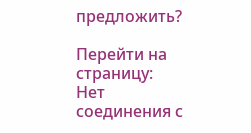предложить?

Перейти на страницу:
Нет соединения с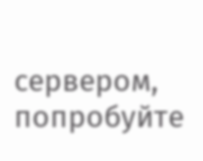сервером, попробуйте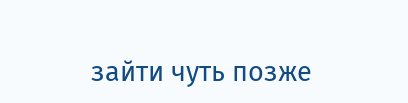зайти чуть позже